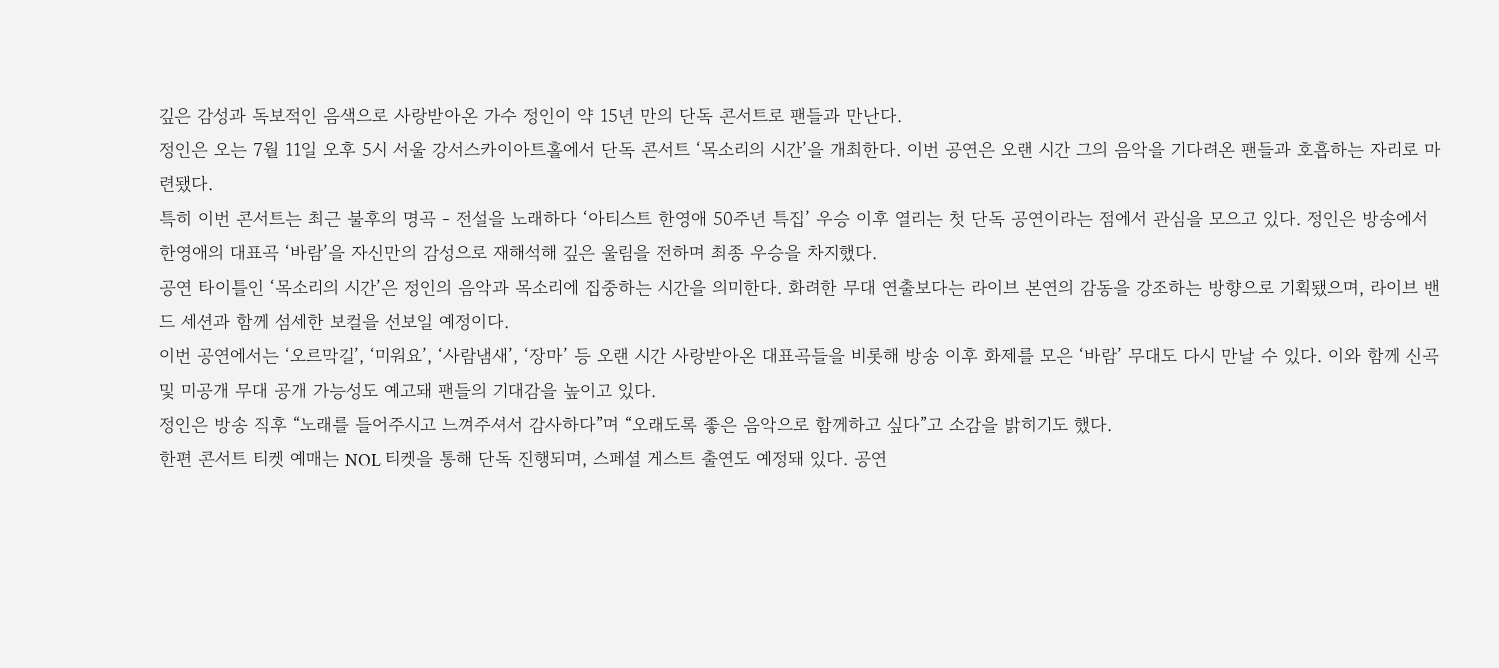깊은 감성과 독보적인 음색으로 사랑받아온 가수 정인이 약 15년 만의 단독 콘서트로 팬들과 만난다.
정인은 오는 7월 11일 오후 5시 서울 강서스카이아트홀에서 단독 콘서트 ‘목소리의 시간’을 개최한다. 이번 공연은 오랜 시간 그의 음악을 기다려온 팬들과 호흡하는 자리로 마련됐다.
특히 이번 콘서트는 최근 불후의 명곡 - 전설을 노래하다 ‘아티스트 한영애 50주년 특집’ 우승 이후 열리는 첫 단독 공연이라는 점에서 관심을 모으고 있다. 정인은 방송에서 한영애의 대표곡 ‘바람’을 자신만의 감성으로 재해석해 깊은 울림을 전하며 최종 우승을 차지했다.
공연 타이틀인 ‘목소리의 시간’은 정인의 음악과 목소리에 집중하는 시간을 의미한다. 화려한 무대 연출보다는 라이브 본연의 감동을 강조하는 방향으로 기획됐으며, 라이브 밴드 세션과 함께 섬세한 보컬을 선보일 예정이다.
이번 공연에서는 ‘오르막길’, ‘미워요’, ‘사람냄새’, ‘장마’ 등 오랜 시간 사랑받아온 대표곡들을 비롯해 방송 이후 화제를 모은 ‘바람’ 무대도 다시 만날 수 있다. 이와 함께 신곡 및 미공개 무대 공개 가능성도 예고돼 팬들의 기대감을 높이고 있다.
정인은 방송 직후 “노래를 들어주시고 느껴주셔서 감사하다”며 “오래도록 좋은 음악으로 함께하고 싶다”고 소감을 밝히기도 했다.
한편 콘서트 티켓 예매는 NOL 티켓을 통해 단독 진행되며, 스페셜 게스트 출연도 예정돼 있다. 공연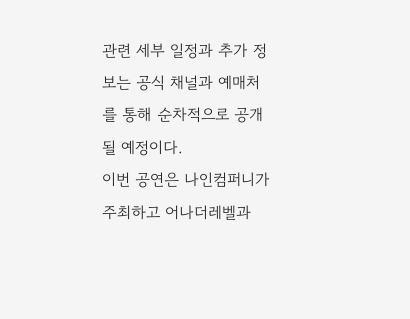관련 세부 일정과 추가 정보는 공식 채널과 예매처를 통해 순차적으로 공개될 예정이다.
이번 공연은 나인컴퍼니가 주최하고 어나더레벨과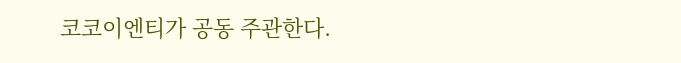코코이엔티가 공동 주관한다.